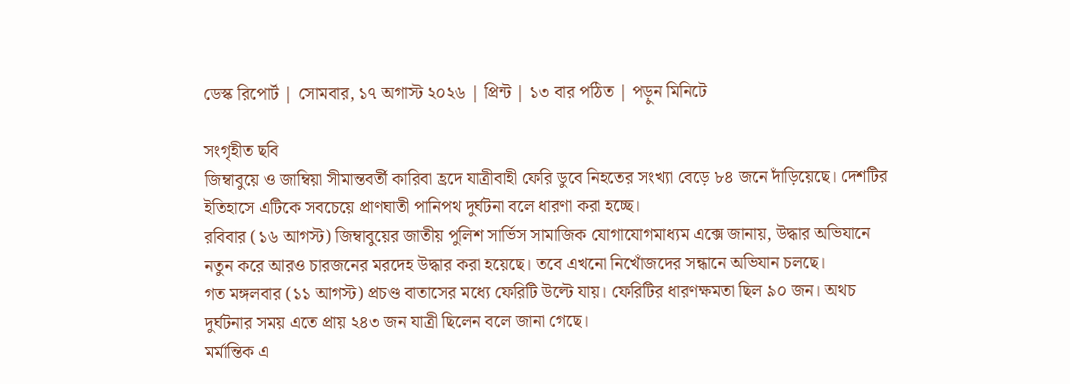ডেস্ক রিপোর্ট | সোমবার, ১৭ অগাস্ট ২০২৬ | প্রিন্ট | ১৩ বার পঠিত | পড়ুন মিনিটে

সংগৃহীত ছবি
জিম্বাবুয়ে ও জাম্বিয়া সীমান্তবর্তী কারিবা হ্রদে যাত্রীবাহী ফেরি ডুবে নিহতের সংখ্যা বেড়ে ৮৪ জনে দাঁড়িয়েছে। দেশটির ইতিহাসে এটিকে সবচেয়ে প্রাণঘাতী পানিপথ দুর্ঘটনা বলে ধারণা করা হচ্ছে।
রবিবার (১৬ আগস্ট) জিম্বাবুয়ের জাতীয় পুলিশ সার্ভিস সামাজিক যোগাযোগমাধ্যম এক্সে জানায়, উদ্ধার অভিযানে নতুন করে আরও চারজনের মরদেহ উদ্ধার করা হয়েছে। তবে এখনো নিখোঁজদের সন্ধানে অভিযান চলছে।
গত মঙ্গলবার (১১ আগস্ট) প্রচণ্ড বাতাসের মধ্যে ফেরিটি উল্টে যায়। ফেরিটির ধারণক্ষমতা ছিল ৯০ জন। অথচ দুর্ঘটনার সময় এতে প্রায় ২৪৩ জন যাত্রী ছিলেন বলে জানা গেছে।
মর্মান্তিক এ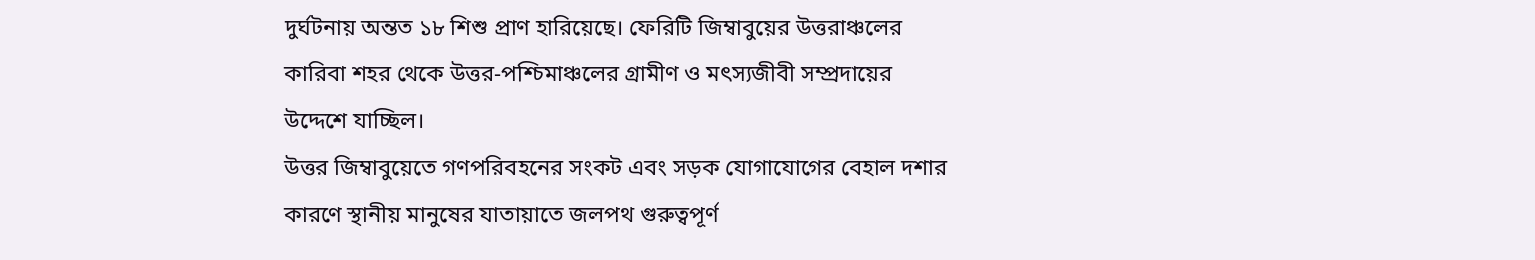দুর্ঘটনায় অন্তত ১৮ শিশু প্রাণ হারিয়েছে। ফেরিটি জিম্বাবুয়ের উত্তরাঞ্চলের কারিবা শহর থেকে উত্তর-পশ্চিমাঞ্চলের গ্রামীণ ও মৎস্যজীবী সম্প্রদায়ের উদ্দেশে যাচ্ছিল।
উত্তর জিম্বাবুয়েতে গণপরিবহনের সংকট এবং সড়ক যোগাযোগের বেহাল দশার কারণে স্থানীয় মানুষের যাতায়াতে জলপথ গুরুত্বপূর্ণ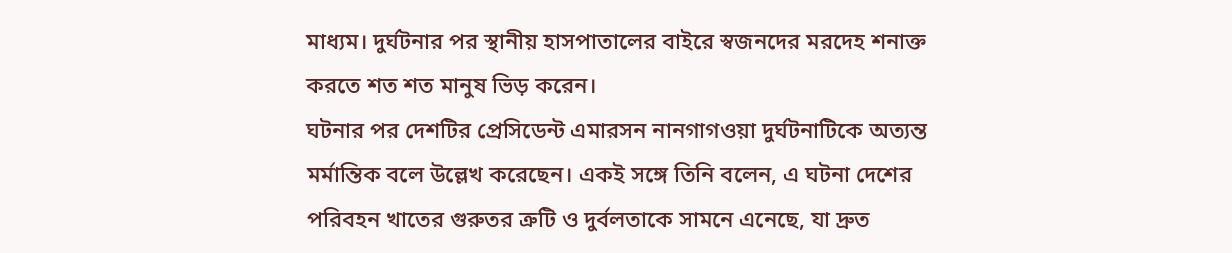মাধ্যম। দুর্ঘটনার পর স্থানীয় হাসপাতালের বাইরে স্বজনদের মরদেহ শনাক্ত করতে শত শত মানুষ ভিড় করেন।
ঘটনার পর দেশটির প্রেসিডেন্ট এমারসন নানগাগওয়া দুর্ঘটনাটিকে অত্যন্ত মর্মান্তিক বলে উল্লেখ করেছেন। একই সঙ্গে তিনি বলেন, এ ঘটনা দেশের পরিবহন খাতের গুরুতর ত্রুটি ও দুর্বলতাকে সামনে এনেছে, যা দ্রুত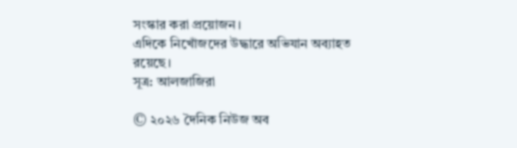সংস্কার করা প্রয়োজন।
এদিকে নিখোঁজদের উদ্ধারে অভিযান অব্যাহত রয়েছে।
সূত্র: আলজাজিরা

© ২০২৬ দৈনিক নিউজ অব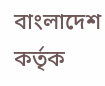বাংলাদেশ কর্তৃক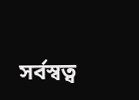সর্বস্বত্ব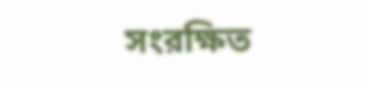সংরক্ষিত